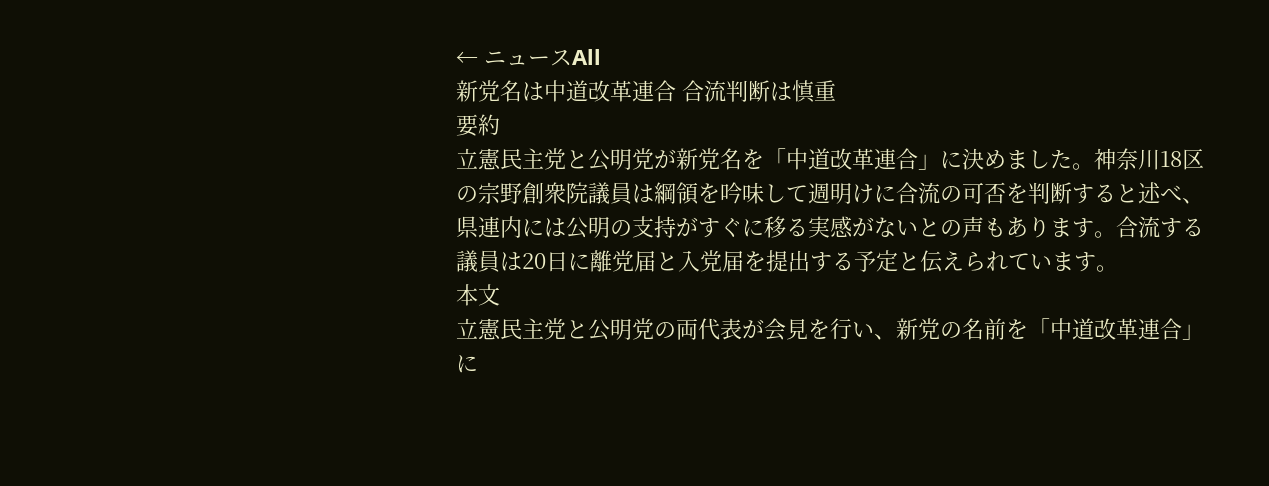← ニュースAll
新党名は中道改革連合 合流判断は慎重
要約
立憲民主党と公明党が新党名を「中道改革連合」に決めました。神奈川18区の宗野創衆院議員は綱領を吟味して週明けに合流の可否を判断すると述べ、県連内には公明の支持がすぐに移る実感がないとの声もあります。合流する議員は20日に離党届と入党届を提出する予定と伝えられています。
本文
立憲民主党と公明党の両代表が会見を行い、新党の名前を「中道改革連合」に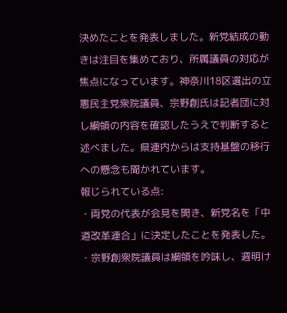決めたことを発表しました。新党結成の動きは注目を集めており、所属議員の対応が焦点になっています。神奈川18区選出の立憲民主党衆院議員、宗野創氏は記者団に対し綱領の内容を確認したうえで判断すると述べました。県連内からは支持基盤の移行への懸念も聞かれています。
報じられている点:
・両党の代表が会見を開き、新党名を「中道改革連合」に決定したことを発表した。
・宗野創衆院議員は綱領を吟味し、週明け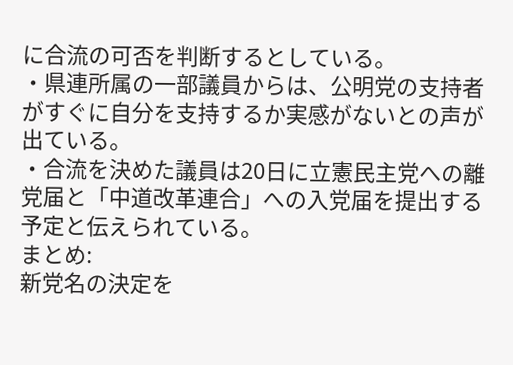に合流の可否を判断するとしている。
・県連所属の一部議員からは、公明党の支持者がすぐに自分を支持するか実感がないとの声が出ている。
・合流を決めた議員は20日に立憲民主党への離党届と「中道改革連合」への入党届を提出する予定と伝えられている。
まとめ:
新党名の決定を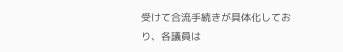受けて合流手続きが具体化しており、各議員は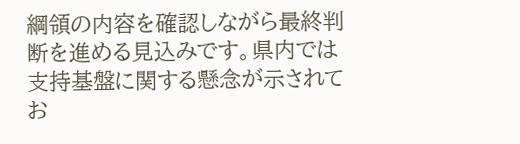綱領の内容を確認しながら最終判断を進める見込みです。県内では支持基盤に関する懸念が示されてお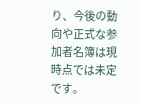り、今後の動向や正式な参加者名簿は現時点では未定です。